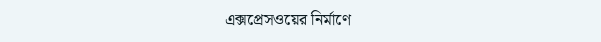এক্সপ্রেসওয়ের নির্মাণে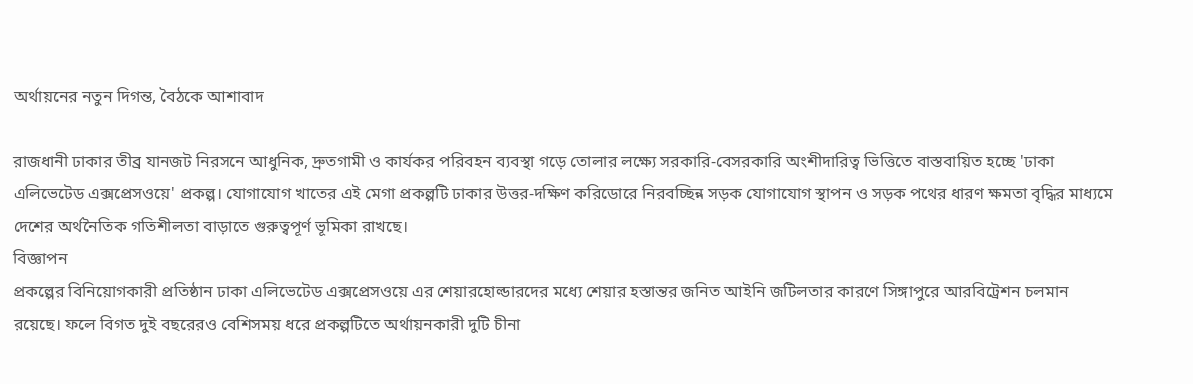অর্থায়নের নতুন দিগন্ত, বৈঠকে আশাবাদ

রাজধানী ঢাকার তীব্র যানজট নিরসনে আধুনিক, দ্রুতগামী ও কার্যকর পরিবহন ব্যবস্থা গড়ে তোলার লক্ষ্যে সরকারি-বেসরকারি অংশীদারিত্ব ভিত্তিতে বাস্তবায়িত হচ্ছে 'ঢাকা এলিভেটেড এক্সপ্রেসওয়ে' প্রকল্প। যোগাযোগ খাতের এই মেগা প্রকল্পটি ঢাকার উত্তর-দক্ষিণ করিডোরে নিরবচ্ছিন্ন সড়ক যোগাযোগ স্থাপন ও সড়ক পথের ধারণ ক্ষমতা বৃদ্ধির মাধ্যমে দেশের অর্থনৈতিক গতিশীলতা বাড়াতে গুরুত্বপূর্ণ ভূমিকা রাখছে।
বিজ্ঞাপন
প্রকল্পের বিনিয়োগকারী প্রতিষ্ঠান ঢাকা এলিভেটেড এক্সপ্রেসওয়ে এর শেয়ারহোল্ডারদের মধ্যে শেয়ার হস্তান্তর জনিত আইনি জটিলতার কারণে সিঙ্গাপুরে আরবিট্রেশন চলমান রয়েছে। ফলে বিগত দুই বছরেরও বেশিসময় ধরে প্রকল্পটিতে অর্থায়নকারী দুটি চীনা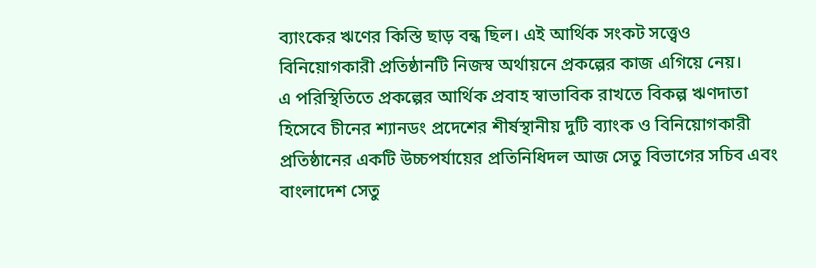ব্যাংকের ঋণের কিস্তি ছাড় বন্ধ ছিল। এই আর্থিক সংকট সত্ত্বেও বিনিয়োগকারী প্রতিষ্ঠানটি নিজস্ব অর্থায়নে প্রকল্পের কাজ এগিয়ে নেয়।
এ পরিস্থিতিতে প্রকল্পের আর্থিক প্রবাহ স্বাভাবিক রাখতে বিকল্প ঋণদাতা হিসেবে চীনের শ্যানডং প্রদেশের শীর্ষস্থানীয় দুটি ব্যাংক ও বিনিয়োগকারী প্রতিষ্ঠানের একটি উচ্চপর্যায়ের প্রতিনিধিদল আজ সেতু বিভাগের সচিব এবং বাংলাদেশ সেতু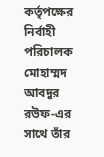কর্তৃপক্ষের নির্বাহী পরিচালক মোহাম্মদ আবদুর রউফ-এর সাথে তাঁর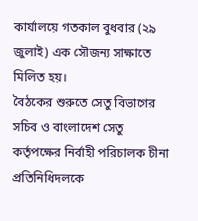কার্যালয়ে গতকাল বুধবার (২৯ জুলাই) এক সৌজন্য সাক্ষাতে মিলিত হয়।
বৈঠকের শুরুতে সেতু বিভাগের সচিব ও বাংলাদেশ সেতু কর্তৃপক্ষের নির্বাহী পরিচালক চীনা প্রতিনিধিদলকে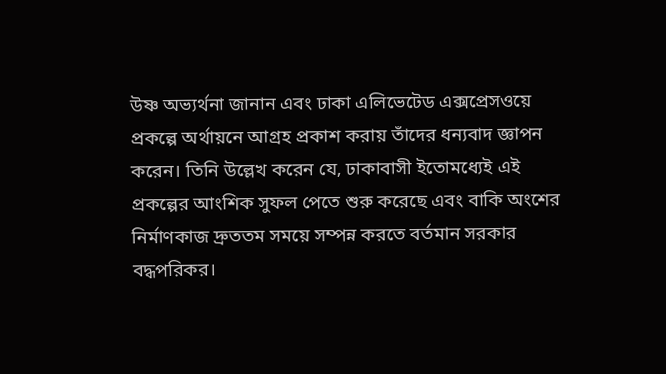উষ্ণ অভ্যর্থনা জানান এবং ঢাকা এলিভেটেড এক্সপ্রেসওয়ে প্রকল্পে অর্থায়নে আগ্রহ প্রকাশ করায় তাঁদের ধন্যবাদ জ্ঞাপন করেন। তিনি উল্লেখ করেন যে, ঢাকাবাসী ইতোমধ্যেই এই প্রকল্পের আংশিক সুফল পেতে শুরু করেছে এবং বাকি অংশের নির্মাণকাজ দ্রুততম সময়ে সম্পন্ন করতে বর্তমান সরকার বদ্ধপরিকর।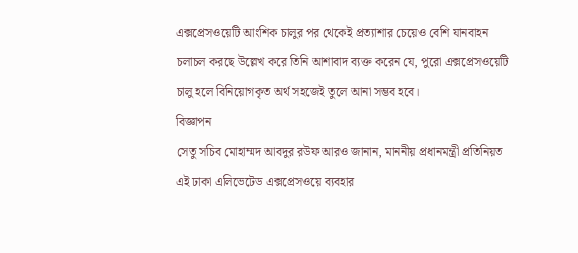এক্সপ্রেসওয়েটি আংশিক চালুর পর থেকেই প্রত্যাশার চেয়েও বেশি যানবাহন চলাচল করছে উল্লেখ করে তিনি আশাবাদ ব্যক্ত করেন যে, পুরো এক্সপ্রেসওয়েটি চালু হলে বিনিয়োগকৃত অর্থ সহজেই তুলে আনা সম্ভব হবে।
বিজ্ঞাপন
সেতু সচিব মোহাম্মদ আবদুর রউফ আরও জানান, মাননীয় প্রধানমন্ত্রী প্রতিনিয়ত এই ঢাকা এলিভেটেড এক্সপ্রেসওয়ে ব্যবহার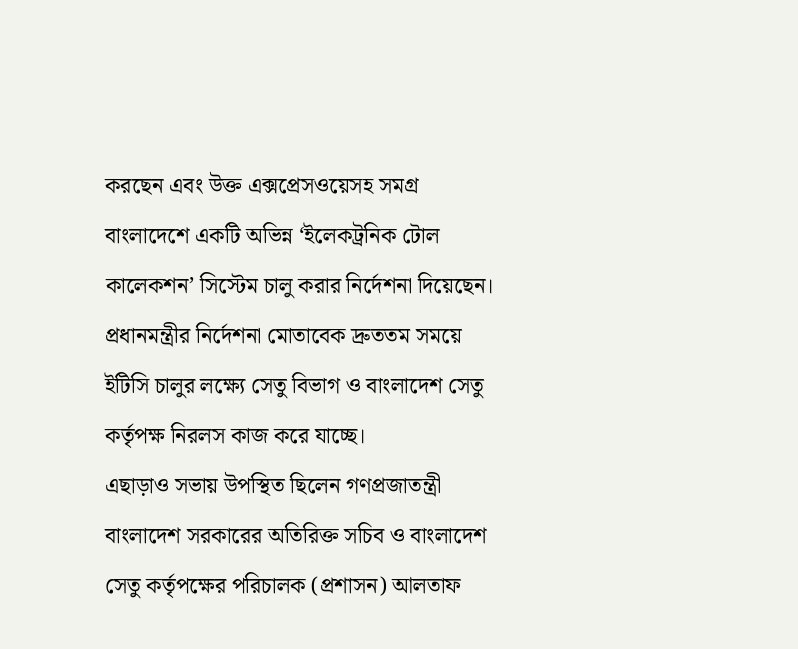করছেন এবং উক্ত এক্সপ্রেসওয়েসহ সমগ্র বাংলাদেশে একটি অভিন্ন ‘ইলেকট্রনিক টোল কালেকশন’ সিস্টেম চালু করার নির্দেশনা দিয়েছেন। প্রধানমন্ত্রীর নির্দেশনা মোতাবেক দ্রুততম সময়ে ইটিসি চালুর লক্ষ্যে সেতু বিভাগ ও বাংলাদেশ সেতু কর্তৃপক্ষ নিরলস কাজ করে যাচ্ছে।
এছাড়াও সভায় উপস্থিত ছিলেন গণপ্রজাতন্ত্রী বাংলাদেশ সরকারের অতিরিক্ত সচিব ও বাংলাদেশ সেতু কর্তৃপক্ষের পরিচালক (প্রশাসন) আলতাফ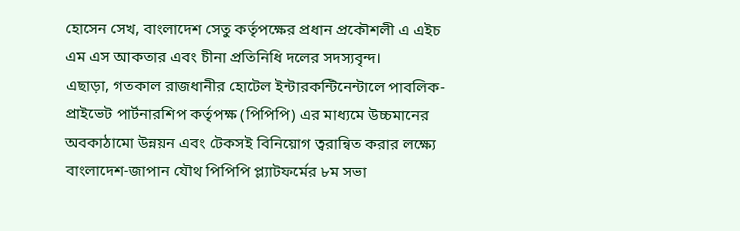হোসেন সেখ, বাংলাদেশ সেতু কর্তৃপক্ষের প্রধান প্রকৌশলী এ এইচ এম এস আকতার এবং চীনা প্রতিনিধি দলের সদস্যবৃন্দ।
এছাড়া, গতকাল রাজধানীর হোটেল ইন্টারকন্টিনেন্টালে পাবলিক-প্রাইভেট পার্টনারশিপ কর্তৃপক্ষ (পিপিপি) এর মাধ্যমে উচ্চমানের অবকাঠামো উন্নয়ন এবং টেকসই বিনিয়োগ ত্বরান্বিত করার লক্ষ্যে বাংলাদেশ-জাপান যৌথ পিপিপি প্ল্যাটফর্মের ৮ম সভা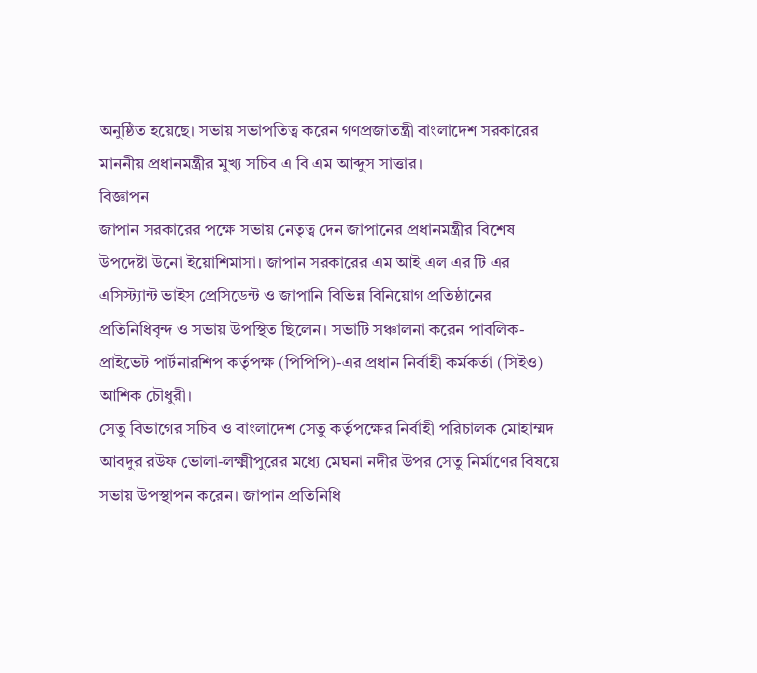অনুষ্ঠিত হয়েছে। সভায় সভাপতিত্ব করেন গণপ্রজাতন্ত্রী বাংলাদেশ সরকারের মাননীয় প্রধানমন্ত্রীর মুখ্য সচিব এ বি এম আব্দুস সাত্তার।
বিজ্ঞাপন
জাপান সরকারের পক্ষে সভায় নেতৃত্ব দেন জাপানের প্রধানমন্ত্রীর বিশেষ উপদেষ্টা উনো ইয়োশিমাসা। জাপান সরকারের এম আই এল এর টি এর এসিস্ট্যান্ট ভাইস প্রেসিডেন্ট ও জাপানি বিভিন্ন বিনিয়োগ প্রতিষ্ঠানের প্রতিনিধিবৃন্দ ও সভায় উপস্থিত ছিলেন। সভাটি সঞ্চালনা করেন পাবলিক-প্রাইভেট পার্টনারশিপ কর্তৃপক্ষ (পিপিপি)-এর প্রধান নির্বাহী কর্মকর্তা (সিইও) আশিক চৌধুরী।
সেতু বিভাগের সচিব ও বাংলাদেশ সেতু কর্তৃপক্ষের নির্বাহী পরিচালক মোহাম্মদ আবদুর রউফ ভোলা-লক্ষ্মীপুরের মধ্যে মেঘনা নদীর উপর সেতু নির্মাণের বিষয়ে সভায় উপস্থাপন করেন। জাপান প্রতিনিধি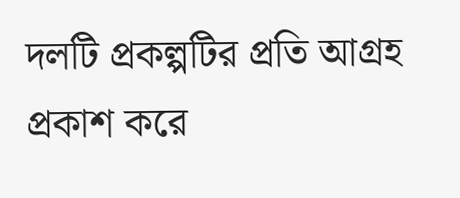দলটি প্রকল্পটির প্রতি আগ্রহ প্রকাশ করে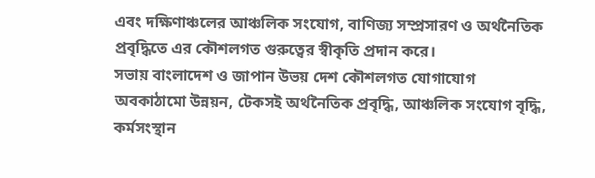এবং দক্ষিণাঞ্চলের আঞ্চলিক সংযোগ, বাণিজ্য সম্প্রসারণ ও অর্থনৈতিক প্রবৃদ্ধিতে এর কৌশলগত গুরুত্বের স্বীকৃতি প্রদান করে।
সভায় বাংলাদেশ ও জাপান উভয় দেশ কৌশলগত যোগাযোগ অবকাঠামো উন্নয়ন, টেকসই অর্থনৈতিক প্রবৃদ্ধি, আঞ্চলিক সংযোগ বৃদ্ধি, কর্মসংস্থান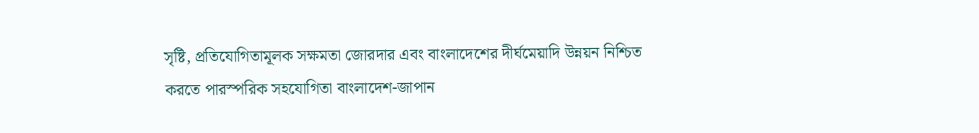সৃষ্টি, প্রতিযোগিতামূলক সক্ষমতা জোরদার এবং বাংলাদেশের দীর্ঘমেয়াদি উন্নয়ন নিশ্চিত করতে পারস্পরিক সহযোগিতা বাংলাদেশ-জাপান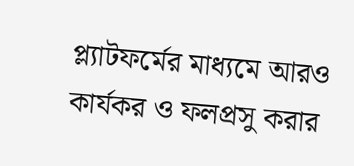প্ল্যাটফর্মের মাধ্যমে আরও কার্যকর ও ফলপ্রসু করার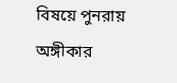বিষয়ে পুনরায় অঙ্গীকার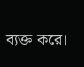ব্যক্ত করে।